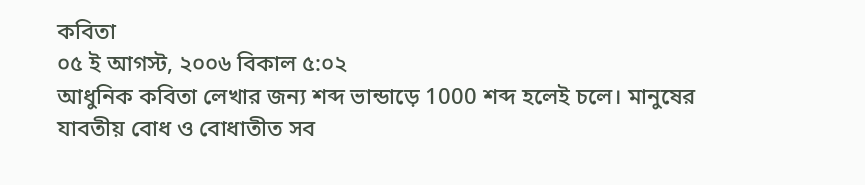কবিতা
০৫ ই আগস্ট, ২০০৬ বিকাল ৫:০২
আধুনিক কবিতা লেখার জন্য শব্দ ভান্ডাড়ে 1000 শব্দ হলেই চলে। মানুষের যাবতীয় বোধ ও বোধাতীত সব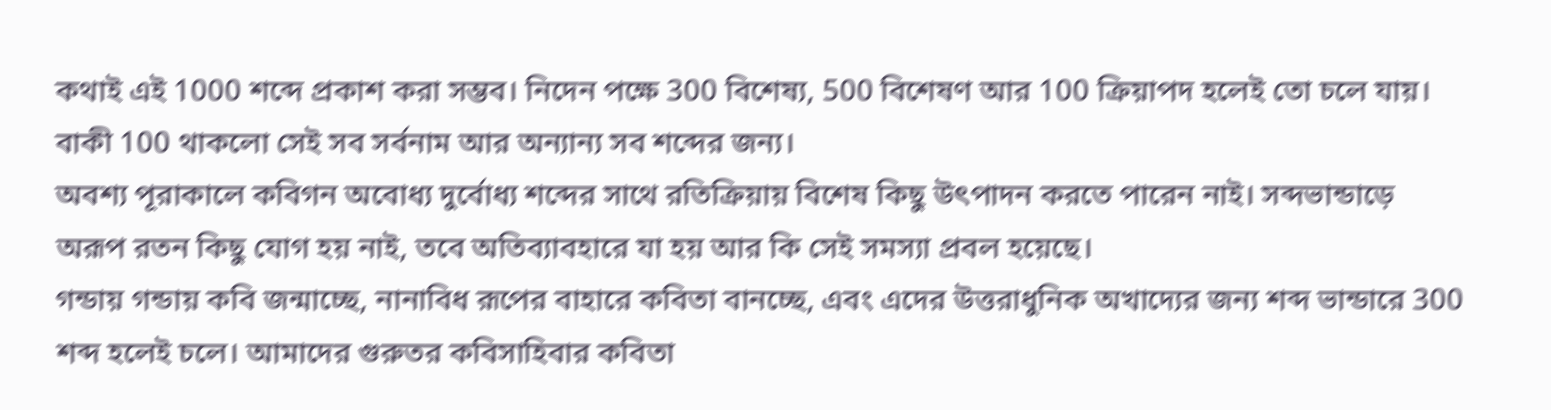কথাই এই 1000 শব্দে প্রকাশ করা সম্ভব। নিদেন পক্ষে 300 বিশেষ্য, 500 বিশেষণ আর 100 ক্রিয়াপদ হলেই তো চলে যায়। বাকী 100 থাকলো সেই সব সর্বনাম আর অন্যান্য সব শব্দের জন্য।
অবশ্য পূরাকালে কবিগন অবোধ্য দুর্বোধ্য শব্দের সাথে রতিক্রিয়ায় বিশেষ কিছু উৎপাদন করতে পারেন নাই। সব্দভান্ডাড়ে অরূপ রতন কিছু যোগ হয় নাই, তবে অতিব্যাবহারে যা হয় আর কি সেই সমস্যা প্রবল হয়েছে।
গন্ডায় গন্ডায় কবি জন্মাচ্ছে, নানাবিধ রূপের বাহারে কবিতা বানচ্ছে, এবং এদের উত্তরাধুনিক অখাদ্যের জন্য শব্দ ভান্ডারে 300 শব্দ হলেই চলে। আমাদের গুরুতর কবিসাহিবার কবিতা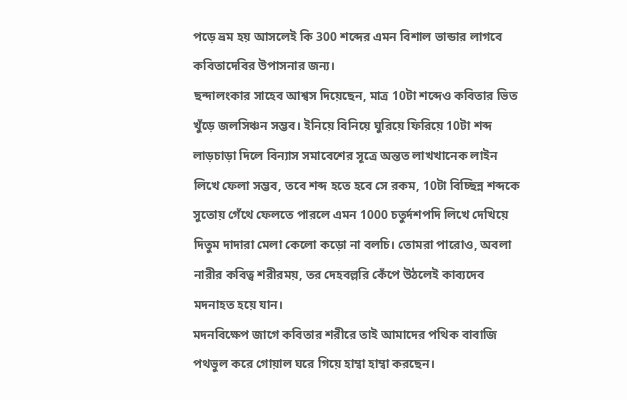পড়ে ভ্রম হয় আসলেই কি 300 শব্দের এমন বিশাল ভান্ডার লাগবে কবিতাদেবির উপাসনার জন্য।
ছন্দালংকার সাহেব আশ্বস দিয়েছেন, মাত্র 10টা শব্দেও কবিতার ভিত খুঁড়ে জলসিঞ্চন সম্ভব। ইনিয়ে বিনিয়ে ঘুরিয়ে ফিরিয়ে 10টা শব্দ লাড়চাড়া দিলে বিন্যাস সমাবেশের সূত্রে অন্তত লাখখানেক লাইন লিখে ফেলা সম্ভব, তবে শব্দ হতে হবে সে রকম, 10টা বিচ্ছিন্ন শব্দকে সুতোয় গেঁথে ফেলতে পারলে এমন 1000 চতুর্দশপদি লিখে দেখিয়ে দিতুম দাদারা মেলা কেলো কড়ো না বলচি। তোমরা পারোও, অবলা নারীর কবিত্ব শরীরময়, তর দেহবল্লরি কেঁপে উঠলেই কাব্যদেব মদনাহত হয়ে যান।
মদনবিক্ষেপ জাগে কবিতার শরীরে তাই আমাদের পথিক বাবাজি পথভুল করে গোয়াল ঘরে গিয়ে হাম্বা হাম্বা করছেন।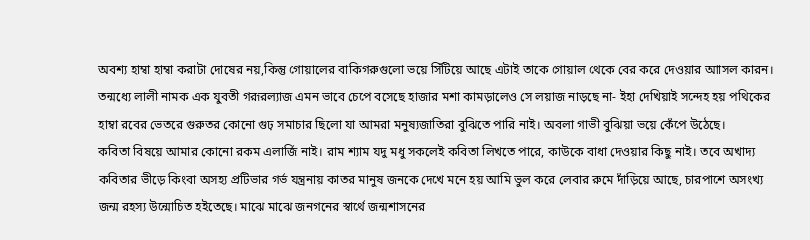অবশ্য হাম্বা হাম্বা করাটা দোষের নয়,কিন্তু গোয়ালের বাকিগরুগুলো ভয়ে সিঁটিয়ে আছে এটাই তাকে গোয়াল থেকে বের করে দেওয়ার আাসল কারন।
তন্মধ্যে লালী নামক এক যুবতী গরূরল্যাজ এমন ভাবে চেপে বসেছে হাজার মশা কামড়ালেও সে লয়াজ নাড়ছে না- ইহা দেখিয়াই সন্দেহ হয় পথিকের হাম্বা রবের ভেতরে গুরুতর কোনো গুঢ় সমাচার ছিলো যা আমরা মনুষ্যজাতিরা বুঝিতে পারি নাই। অবলা গাভী বুঝিয়া ভয়ে কেঁপে উঠেছে।
কবিতা বিষয়ে আমার কোনো রকম এলার্জি নাই। রাম শ্যাম যদু মধু সকলেই কবিতা লিখতে পারে, কাউকে বাধা দেওয়ার কিছু নাই। তবে অখাদ্য কবিতার ভীড়ে কিংবা অসহ্য প্রটিভার গর্ভ যন্ত্রনায় কাতর মানুষ জনকে দেখে মনে হয় আমি ভুল করে লেবার রুমে দাঁড়িয়ে আছে, চারপাশে অসংখ্য জন্ম রহস্য উন্মোচিত হইতেছে। মাঝে মাঝে জনগনের স্বার্থে জন্মশাসনের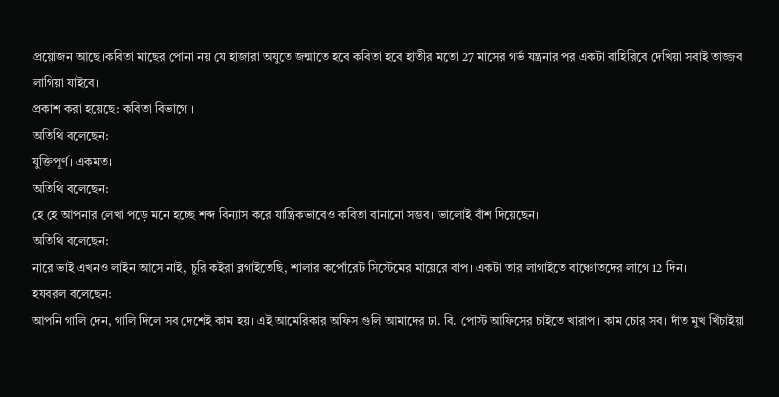প্রয়োজন আছে।কবিতা মাছের পোনা নয় যে হাজারা অযুতে জন্মাতে হবে কবিতা হবে হাতীর মতো 27 মাসের গর্ভ যন্ত্রনার পর একটা বাহিরিবে দেখিয়া সবাই তাজ্জব লাগিয়া যাইবে।
প্রকাশ করা হয়েছে: কবিতা বিভাগে ।
অতিথি বলেছেন:
যুক্তিপূর্ণ। একমত।
অতিথি বলেছেন:
হে হে আপনার লেখা পড়ে মনে হচ্ছে শব্দ বিন্যাস করে যান্ত্রিকভাবেও কবিতা বানানো সম্ভব। ভালোই বাঁশ দিয়েছেন।
অতিথি বলেছেন:
নারে ভাই এখনও লাইন আসে নাই, চুরি কইরা ব্লগাইতেছি, শালার কর্পোরেট সিস্টেমের মায়েরে বাপ। একটা তার লাগাইতে বাঞ্চোতদের লাগে 12 দিন।
হযবরল বলেছেন:
আপনি গালি দেন, গালি দিলে সব দেশেই কাম হয়। এই আমেরিকার অফিস গুলি আমাদের ঢা. বি. পোস্ট আফিসের চাইতে খারাপ। কাম চোর সব। দাঁত মুখ খিঁচাইয়া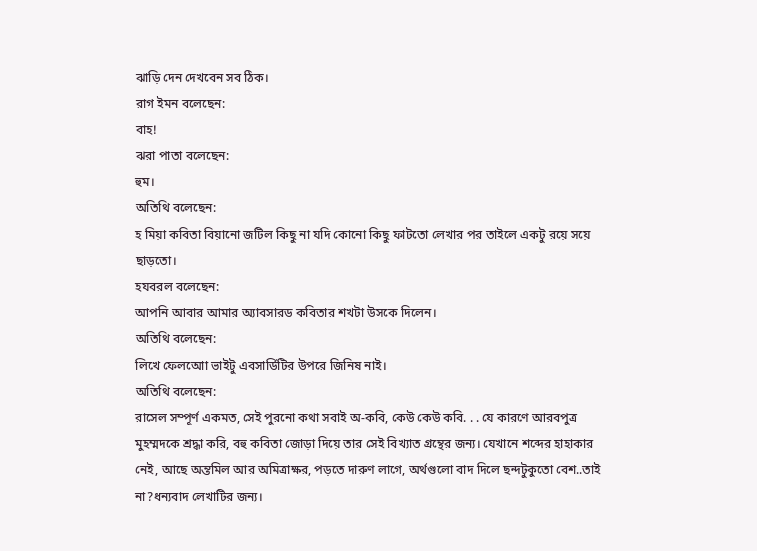ঝাড়ি দেন দেখবেন সব ঠিক।
রাগ ইমন বলেছেন:
বাহ!
ঝরা পাতা বলেছেন:
হুম।
অতিথি বলেছেন:
হ মিয়া কবিতা বিয়ানো জটিল কিছু না যদি কোনো কিছু ফাটতো লেখার পর তাইলে একটু রয়ে সয়ে ছাড়তো।
হযবরল বলেছেন:
আপনি আবার আমার অ্যাবসারড কবিতার শখটা উসকে দিলেন।
অতিথি বলেছেন:
লিখে ফেলঅোা ভাইটু এবসার্ডিটির উপরে জিনিষ নাই।
অতিথি বলেছেন:
রাসেল সম্পূর্ণ একমত, সেই পুরনো কথা সবাই অ-কবি, কেউ কেউ কবি. . . যে কারণে আরবপুত্র মুহম্মদকে শ্রদ্ধা করি, বহু কবিতা জোড়া দিয়ে তার সেই বিখ্যাত গ্রন্থের জন্য। যেখানে শব্দের হাহাকার নেই, আছে অন্তমিল আর অমিত্রাক্ষর, পড়তে দারুণ লাগে, অর্থগুলো বাদ দিলে ছন্দটুকুতো বেশ..তাই না?ধন্যবাদ লেখাটির জন্য।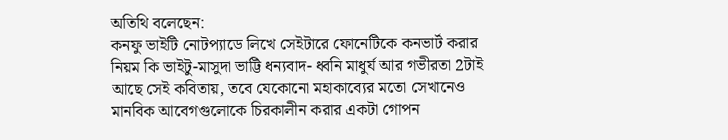অতিথি বলেছেন:
কনফু ভাইটি নোটপ্যাডে লিখে সেইটারে ফোনেটিকে কনভার্ট করার নিয়ম কি ভাইটু-মাসুদা ভাট্টি ধন্যবাদ- ধ্বনি মাধুর্য আর গভীরতা 2টাই আছে সেই কবিতায়, তবে যেকোনো মহাকাব্যের মতো সেখানেও মানবিক আবেগগুলোকে চিরকালীন করার একটা গোপন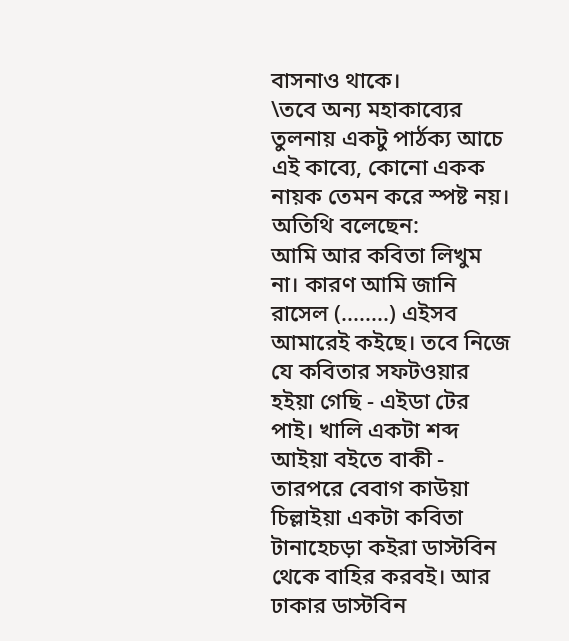বাসনাও থাকে।
\তবে অন্য মহাকাব্যের তুলনায় একটু পার্ঠক্য আচে এই কাব্যে, কোনো একক নায়ক তেমন করে স্পষ্ট নয়।
অতিথি বলেছেন:
আমি আর কবিতা লিখুম না। কারণ আমি জানি রাসেল (........) এইসব আমারেই কইছে। তবে নিজে যে কবিতার সফটওয়ার হইয়া গেছি - এইডা টের পাই। খালি একটা শব্দ আইয়া বইতে বাকী - তারপরে বেবাগ কাউয়া চিল্লাইয়া একটা কবিতা টানাহেচড়া কইরা ডাস্টবিন থেকে বাহির করবই। আর ঢাকার ডাস্টবিন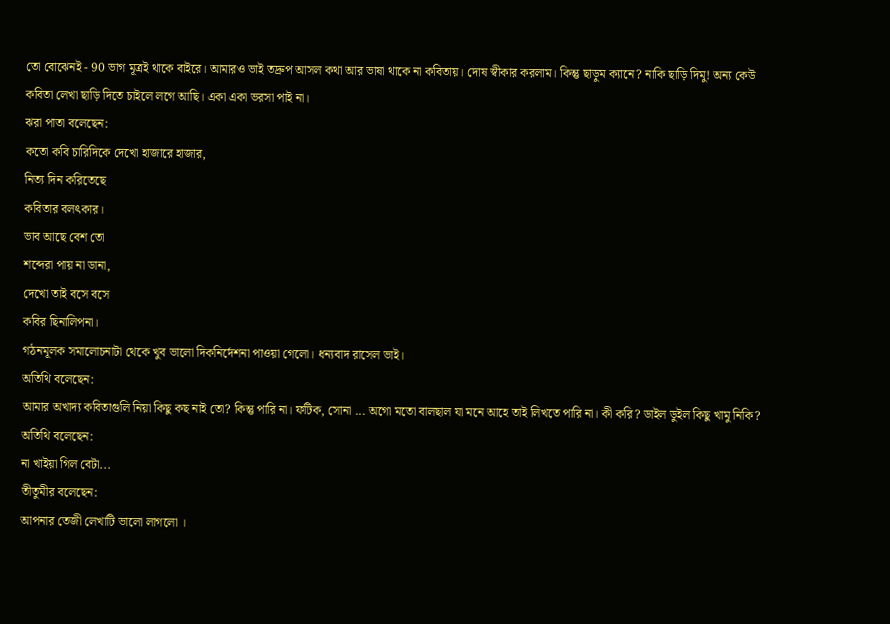তো বোঝেনই - 90 ভাগ মূত্রই থাকে বাইরে। আমারও ভাই তদ্রুপ আসল কথা আর ভাষা থাকে না কবিতায়। দোষ স্বীকার করলাম। কিন্তু ছাড়ুম ক্যানে? নাকি ছাড়ি দিমু! অন্য কেউ কবিতা লেখা ছাড়ি দিতে চাইলে লগে আছি। একা একা ভরসা পাই না।
ঝরা পাতা বলেছেন:
কতো কবি চারিদিকে দেখো হাজারে হাজার,
নিত্য দিন করিতেছে
কবিতার বলৎকার।
ভাব আছে বেশ তো
শব্দেরা পায় না ডানা,
দেখো তাই বসে বসে
কবির ছিনালিপনা।
গঠনমূলক সমালোচনাটা থেকে খুব ভালো দিকনির্দেশনা পাওয়া গেলো। ধন্যবাদ রাসেল ভাই।
অতিথি বলেছেন:
আমার অখাদ্য কবিতাগুলি নিয়া কিছু কছ নাই তো? কিন্তু পারি না। ফটিক, সোনা ... অগো মতো বালছাল যা মনে আহে তাই লিখতে পারি না। কী করি? ডাইল ডুইল কিছু খামু নিকি?
অতিথি বলেছেন:
না খাইয়া গিল বেটা...
তীতুমীর বলেছেন:
আপনার তেজী লেখাটি ভালো লাগলো ।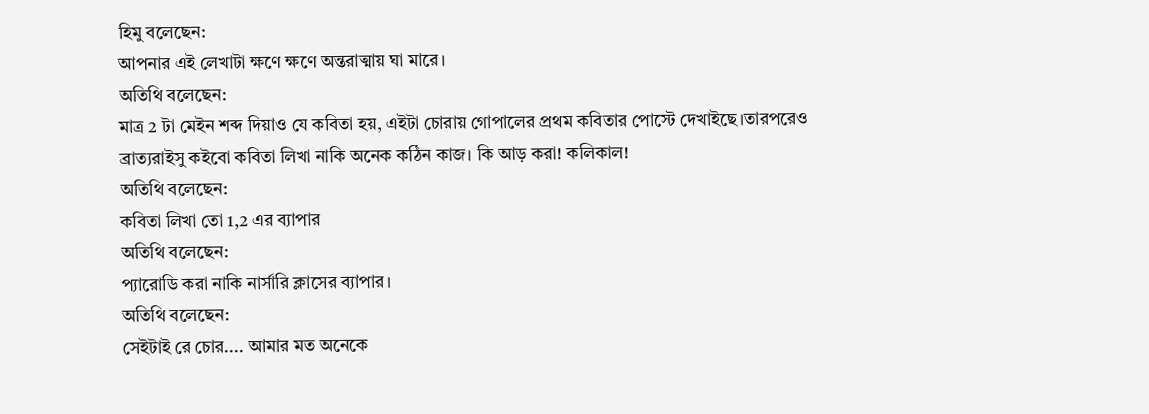হিমু বলেছেন:
আপনার এই লেখাটা ক্ষণে ক্ষণে অন্তরাত্মায় ঘা মারে।
অতিথি বলেছেন:
মাত্র 2 টা মেইন শব্দ দিয়াও যে কবিতা হয়, এইটা চোরায় গোপালের প্রথম কবিতার পোস্টে দেখাইছে।তারপরেও ব্রাত্যরাইসু কইবো কবিতা লিখা নাকি অনেক কঠিন কাজ। কি আড় করা! কলিকাল!
অতিথি বলেছেন:
কবিতা লিখা তো 1,2 এর ব্যাপার
অতিথি বলেছেন:
প্যারোডি করা নাকি নার্সারি ক্লাসের ব্যাপার।
অতিথি বলেছেন:
সেইটাই রে চোর.... আমার মত অনেকে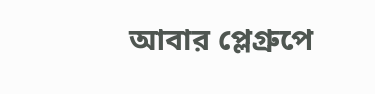আবার প্লেগ্রুপে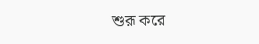শুরূ করে